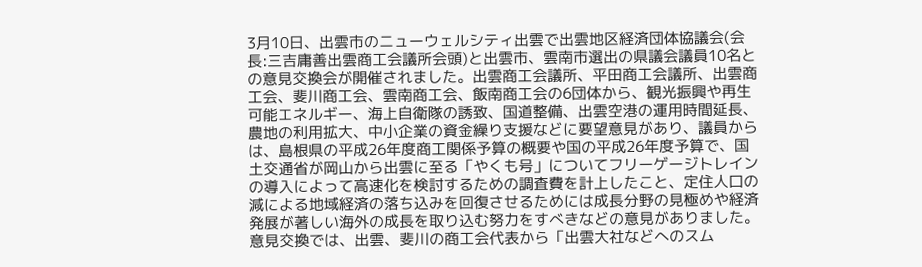3月10日、出雲市のニューウェルシティ出雲で出雲地区経済団体協議会(会長:三吉庸善出雲商工会議所会頭)と出雲市、雲南市選出の県議会議員10名との意見交換会が開催されました。出雲商工会議所、平田商工会議所、出雲商工会、斐川商工会、雲南商工会、飯南商工会の6団体から、観光振興や再生可能エネルギー、海上自衛隊の誘致、国道整備、出雲空港の運用時間延長、農地の利用拡大、中小企業の資金繰り支援などに要望意見があり、議員からは、島根県の平成26年度商工関係予算の概要や国の平成26年度予算で、国土交通省が岡山から出雲に至る「やくも号」についてフリーゲージトレインの導入によって高速化を検討するための調査費を計上したこと、定住人口の減による地域経済の落ち込みを回復させるためには成長分野の見極めや経済発展が著しい海外の成長を取り込む努力をすべきなどの意見がありました。意見交換では、出雲、斐川の商工会代表から「出雲大社などへのスム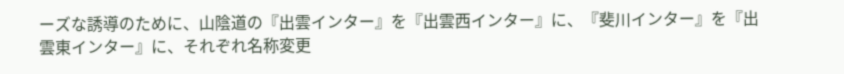ーズな誘導のために、山陰道の『出雲インター』を『出雲西インター』に、『斐川インター』を『出雲東インター』に、それぞれ名称変更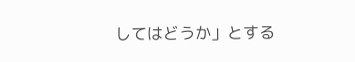してはどうか」とする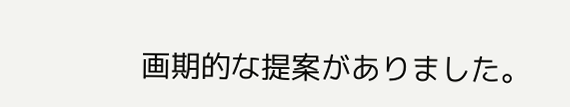画期的な提案がありました。